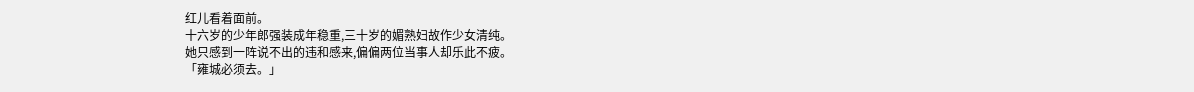红儿看着面前。
十六岁的少年郎强装成年稳重,三十岁的媚熟妇故作少女清纯。
她只感到一阵说不出的违和感来,偏偏两位当事人却乐此不疲。
「雍城必须去。」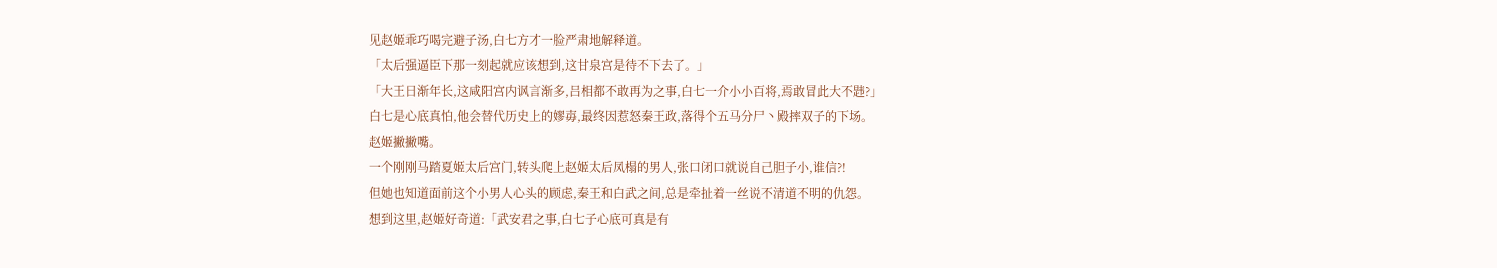见赵姬乖巧喝完避子汤,白七方才一脸严肃地解释道。
「太后强逼臣下那一刻起就应该想到,这甘泉宫是待不下去了。」
「大王日渐年长,这咸阳宫内讽言渐多,吕相都不敢再为之事,白七一介小小百将,焉敢冒此大不韪?」
白七是心底真怕,他会替代历史上的嫪毐,最终因惹怒秦王政,落得个五马分尸丶殿摔双子的下场。
赵姬撇撇嘴。
一个刚刚马踏夏姬太后宫门,转头爬上赵姬太后凤榻的男人,张口闭口就说自己胆子小,谁信?!
但她也知道面前这个小男人心头的顾虑,秦王和白武之间,总是牵扯着一丝说不清道不明的仇怨。
想到这里,赵姬好奇道:「武安君之事,白七子心底可真是有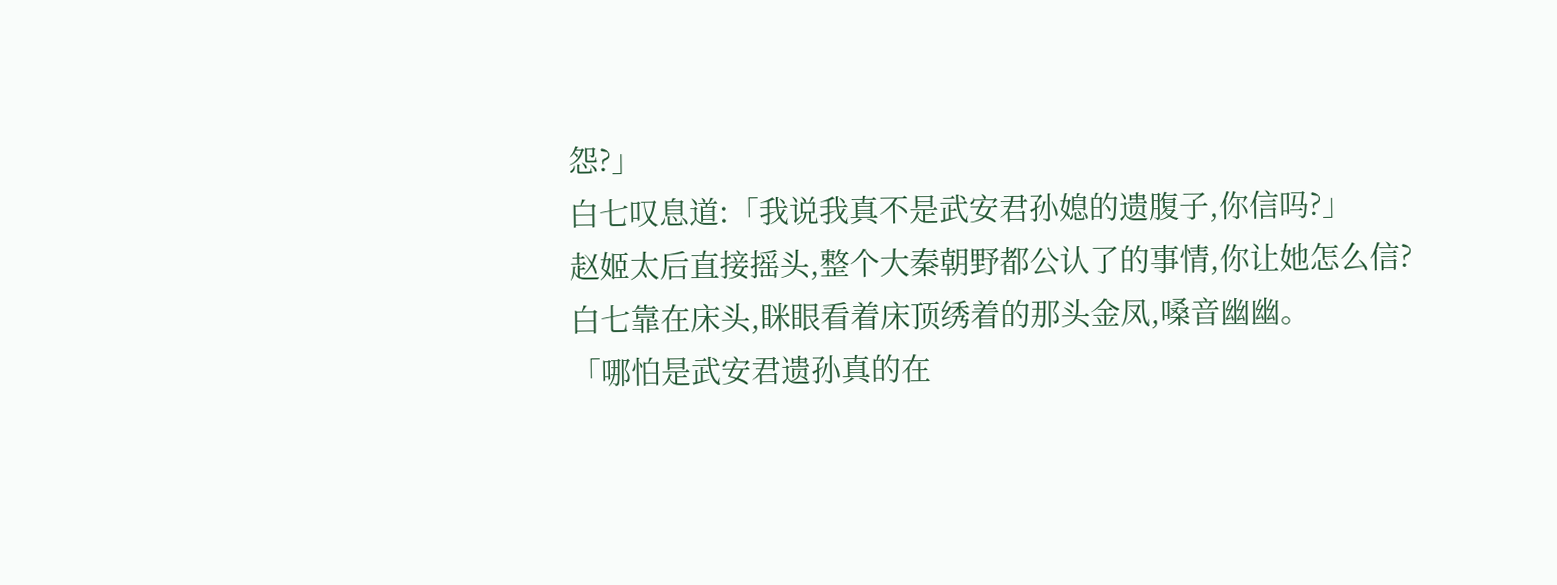怨?」
白七叹息道:「我说我真不是武安君孙媳的遗腹子,你信吗?」
赵姬太后直接摇头,整个大秦朝野都公认了的事情,你让她怎么信?
白七靠在床头,眯眼看着床顶绣着的那头金凤,嗓音幽幽。
「哪怕是武安君遗孙真的在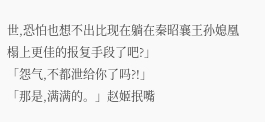世,恐怕也想不出比现在躺在秦昭襄王孙媳凰榻上更佳的报复手段了吧?」
「怨气,不都泄给你了吗?!」
「那是,满满的。」赵姬抿嘴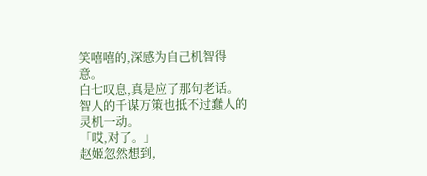笑嘻嘻的,深感为自己机智得意。
白七叹息,真是应了那句老话。
智人的千谋万策也抵不过蠢人的灵机一动。
「哎,对了。」
赵姬忽然想到,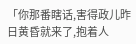「你那番瞎话,害得政儿昨日黄昏就来了,抱着人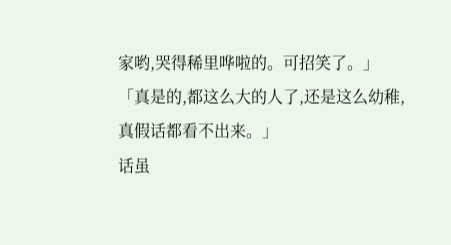家哟,哭得稀里哗啦的。可招笑了。」
「真是的,都这么大的人了,还是这么幼稚,真假话都看不出来。」
话虽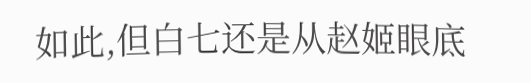如此,但白七还是从赵姬眼底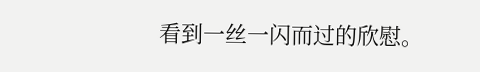看到一丝一闪而过的欣慰。